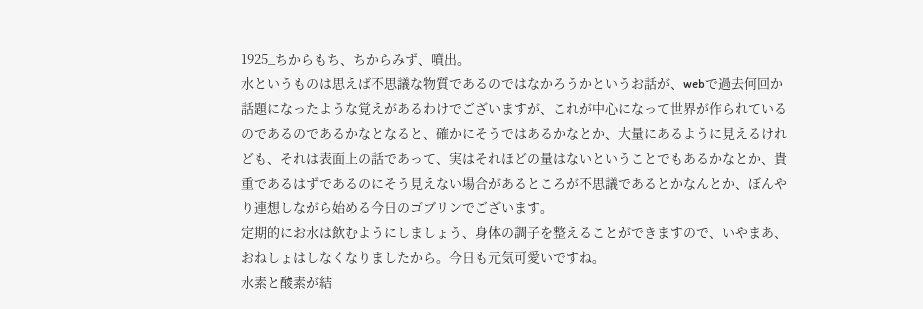1925_ちからもち、ちからみず、噴出。
水というものは思えば不思議な物質であるのではなかろうかというお話が、webで過去何回か話題になったような覚えがあるわけでございますが、これが中心になって世界が作られているのであるのであるかなとなると、確かにそうではあるかなとか、大量にあるように見えるけれども、それは表面上の話であって、実はそれほどの量はないということでもあるかなとか、貴重であるはずであるのにそう見えない場合があるところが不思議であるとかなんとか、ぼんやり連想しながら始める今日のゴブリンでございます。
定期的にお水は飲むようにしましょう、身体の調子を整えることができますので、いやまあ、おねしょはしなくなりましたから。今日も元気可愛いですね。
水素と酸素が結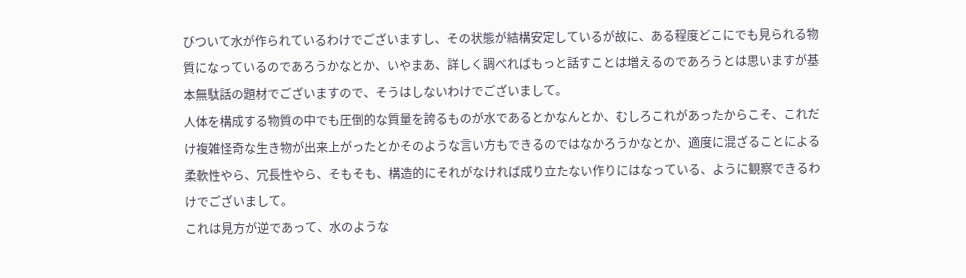びついて水が作られているわけでございますし、その状態が結構安定しているが故に、ある程度どこにでも見られる物質になっているのであろうかなとか、いやまあ、詳しく調べればもっと話すことは増えるのであろうとは思いますが基本無駄話の題材でございますので、そうはしないわけでございまして。
人体を構成する物質の中でも圧倒的な質量を誇るものが水であるとかなんとか、むしろこれがあったからこそ、これだけ複雑怪奇な生き物が出来上がったとかそのような言い方もできるのではなかろうかなとか、適度に混ざることによる柔軟性やら、冗長性やら、そもそも、構造的にそれがなければ成り立たない作りにはなっている、ように観察できるわけでございまして。
これは見方が逆であって、水のような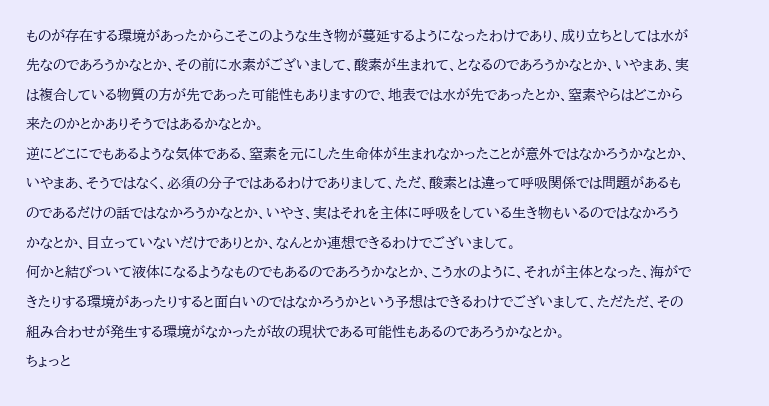ものが存在する環境があったからこそこのような生き物が蔓延するようになったわけであり、成り立ちとしては水が先なのであろうかなとか、その前に水素がございまして、酸素が生まれて、となるのであろうかなとか、いやまあ、実は複合している物質の方が先であった可能性もありますので、地表では水が先であったとか、窒素やらはどこから来たのかとかありそうではあるかなとか。
逆にどこにでもあるような気体である、窒素を元にした生命体が生まれなかったことが意外ではなかろうかなとか、いやまあ、そうではなく、必須の分子ではあるわけでありまして、ただ、酸素とは違って呼吸関係では問題があるものであるだけの話ではなかろうかなとか、いやさ、実はそれを主体に呼吸をしている生き物もいるのではなかろうかなとか、目立っていないだけでありとか、なんとか連想できるわけでございまして。
何かと結びついて液体になるようなものでもあるのであろうかなとか、こう水のように、それが主体となった、海ができたりする環境があったりすると面白いのではなかろうかという予想はできるわけでございまして、ただただ、その組み合わせが発生する環境がなかったが故の現状である可能性もあるのであろうかなとか。
ちょっと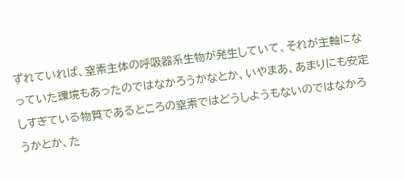ずれていれば、窒素主体の呼吸器系生物が発生していて、それが主軸になっていた環境もあったのではなかろうかなとか、いやまあ、あまりにも安定しすぎている物質であるところの窒素ではどうしようもないのではなかろうかとか、た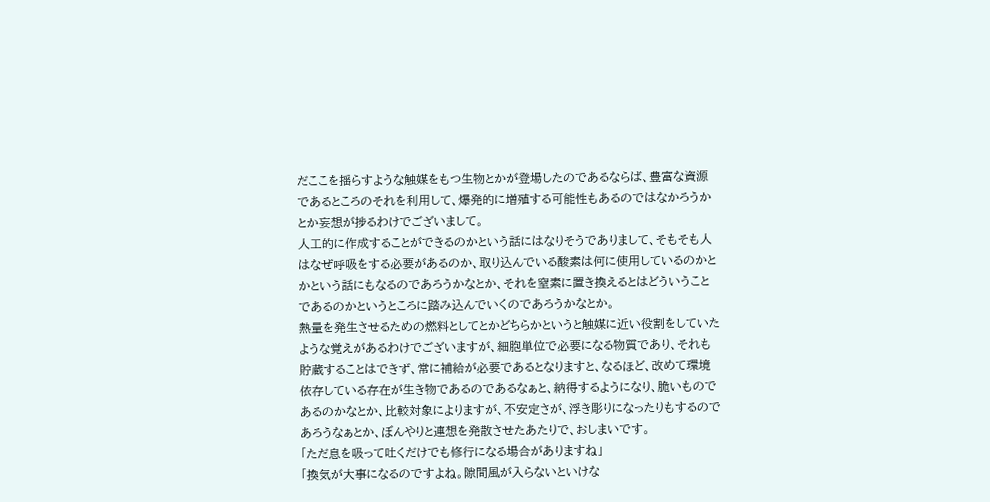だここを揺らすような触媒をもつ生物とかが登場したのであるならば、豊富な資源であるところのそれを利用して、爆発的に増殖する可能性もあるのではなかろうかとか妄想が捗るわけでございまして。
人工的に作成することができるのかという話にはなりそうでありまして、そもそも人はなぜ呼吸をする必要があるのか、取り込んでいる酸素は何に使用しているのかとかという話にもなるのであろうかなとか、それを窒素に置き換えるとはどういうことであるのかというところに踏み込んでいくのであろうかなとか。
熱量を発生させるための燃料としてとかどちらかというと触媒に近い役割をしていたような覚えがあるわけでございますが、細胞単位で必要になる物質であり、それも貯蔵することはできず、常に補給が必要であるとなりますと、なるほど、改めて環境依存している存在が生き物であるのであるなぁと、納得するようになり、脆いものであるのかなとか、比較対象によりますが、不安定さが、浮き彫りになったりもするのであろうなぁとか、ぼんやりと連想を発散させたあたりで、おしまいです。
「ただ息を吸って吐くだけでも修行になる場合がありますね」
「換気が大事になるのですよね。隙間風が入らないといけな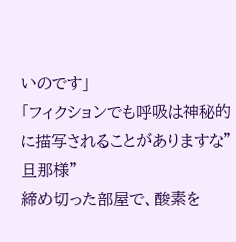いのです」
「フィクションでも呼吸は神秘的に描写されることがありますな”旦那様”
締め切った部屋で、酸素を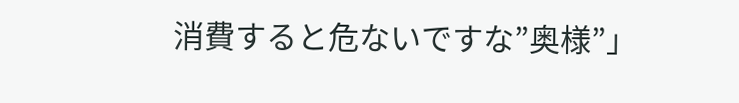消費すると危ないですな”奥様”」